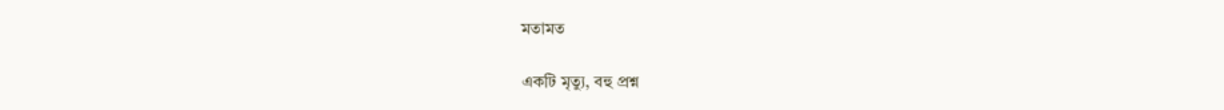মতামত

একটি মৃত্যু, বহু প্রশ্ন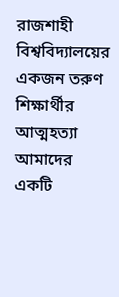রাজশাহী বিশ্ববিদ্যালয়ের একজন তরুণ শিক্ষার্থীর আত্মহত্যা আমাদের একটি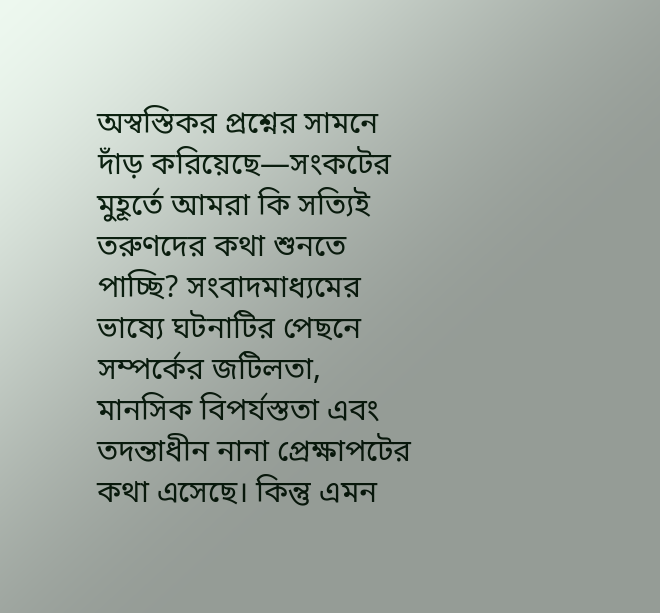অস্বস্তিকর প্রশ্নের সামনে দাঁড় করিয়েছে—সংকটের মুহূর্তে আমরা কি সত্যিই তরুণদের কথা শুনতে পাচ্ছি? সংবাদমাধ্যমের ভাষ্যে ঘটনাটির পেছনে সম্পর্কের জটিলতা, মানসিক বিপর্যস্ততা এবং তদন্তাধীন নানা প্রেক্ষাপটের কথা এসেছে। কিন্তু এমন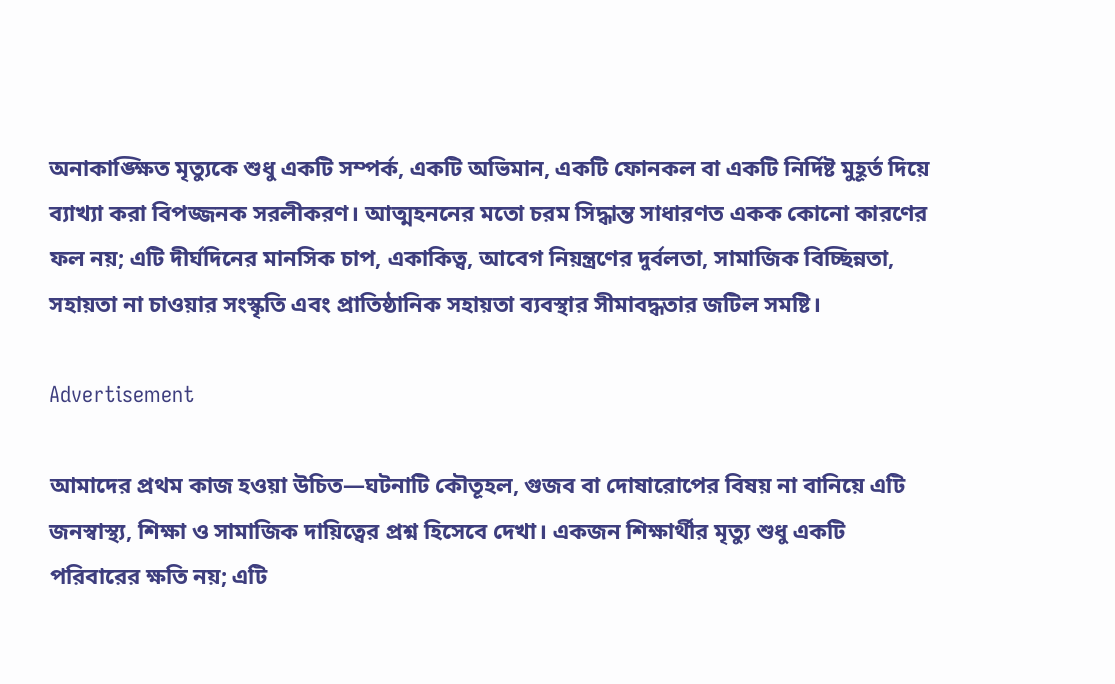অনাকাঙ্ক্ষিত মৃত্যুকে শুধু একটি সম্পর্ক, একটি অভিমান, একটি ফোনকল বা একটি নির্দিষ্ট মুহূর্ত দিয়ে ব্যাখ্যা করা বিপজ্জনক সরলীকরণ। আত্মহননের মতো চরম সিদ্ধান্ত সাধারণত একক কোনো কারণের ফল নয়; এটি দীর্ঘদিনের মানসিক চাপ, একাকিত্ব, আবেগ নিয়ন্ত্রণের দুর্বলতা, সামাজিক বিচ্ছিন্নতা, সহায়তা না চাওয়ার সংস্কৃতি এবং প্রাতিষ্ঠানিক সহায়তা ব্যবস্থার সীমাবদ্ধতার জটিল সমষ্টি।

Advertisement

আমাদের প্রথম কাজ হওয়া উচিত—ঘটনাটি কৌতূহল, গুজব বা দোষারোপের বিষয় না বানিয়ে এটি জনস্বাস্থ্য, শিক্ষা ও সামাজিক দায়িত্বের প্রশ্ন হিসেবে দেখা। একজন শিক্ষার্থীর মৃত্যু শুধু একটি পরিবারের ক্ষতি নয়; এটি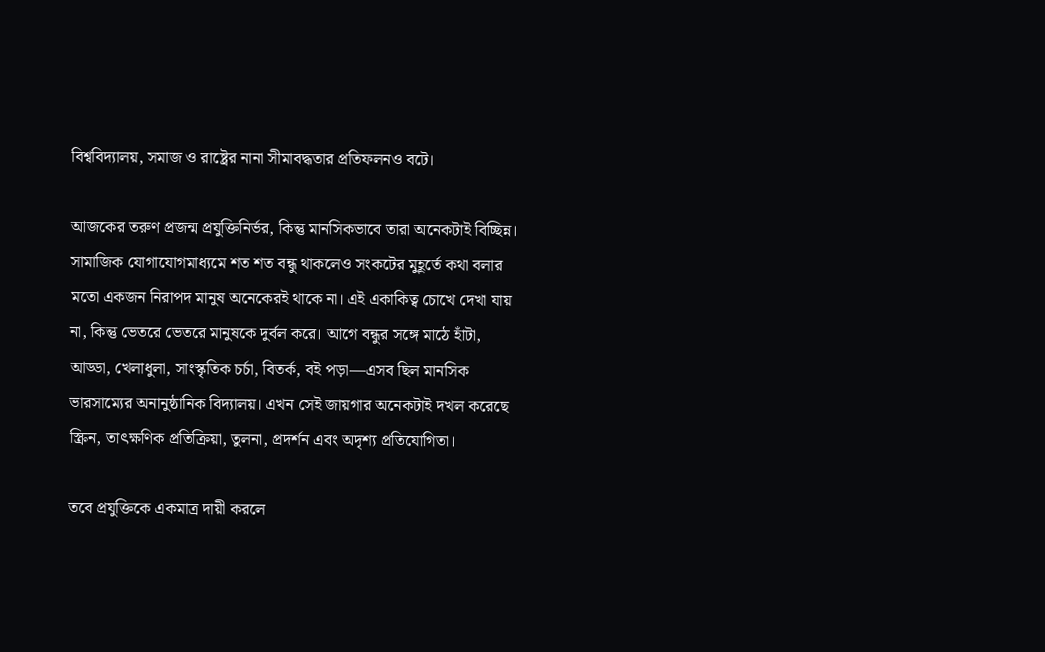বিশ্ববিদ্যালয়, সমাজ ও রাষ্ট্রের নানা সীমাবদ্ধতার প্রতিফলনও বটে।

আজকের তরুণ প্রজন্ম প্রযুক্তিনির্ভর, কিন্তু মানসিকভাবে তারা অনেকটাই বিচ্ছিন্ন। সামাজিক যোগাযোগমাধ্যমে শত শত বন্ধু থাকলেও সংকটের মুহূর্তে কথা বলার মতো একজন নিরাপদ মানুষ অনেকেরই থাকে না। এই একাকিত্ব চোখে দেখা যায় না, কিন্তু ভেতরে ভেতরে মানুষকে দুর্বল করে। আগে বন্ধুর সঙ্গে মাঠে হাঁটা, আড্ডা, খেলাধুলা, সাংস্কৃতিক চর্চা, বিতর্ক, বই পড়া—এসব ছিল মানসিক ভারসাম্যের অনানুষ্ঠানিক বিদ্যালয়। এখন সেই জায়গার অনেকটাই দখল করেছে স্ক্রিন, তাৎক্ষণিক প্রতিক্রিয়া, তুলনা, প্রদর্শন এবং অদৃশ্য প্রতিযোগিতা।

তবে প্রযুক্তিকে একমাত্র দায়ী করলে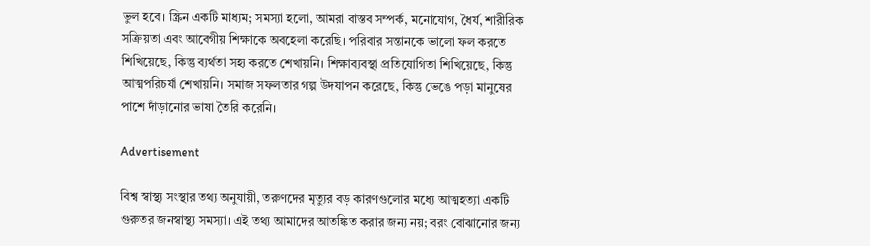ভুল হবে। স্ক্রিন একটি মাধ্যম; সমস্যা হলো, আমরা বাস্তব সম্পর্ক, মনোযোগ, ধৈর্য, শারীরিক সক্রিয়তা এবং আবেগীয় শিক্ষাকে অবহেলা করেছি। পরিবার সন্তানকে ভালো ফল করতে শিখিয়েছে, কিন্তু ব্যর্থতা সহ্য করতে শেখায়নি। শিক্ষাব্যবস্থা প্রতিযোগিতা শিখিয়েছে, কিন্তু আত্মপরিচর্যা শেখায়নি। সমাজ সফলতার গল্প উদযাপন করেছে, কিন্তু ভেঙে পড়া মানুষের পাশে দাঁড়ানোর ভাষা তৈরি করেনি।

Advertisement

বিশ্ব স্বাস্থ্য সংস্থার তথ্য অনুযায়ী, তরুণদের মৃত্যুর বড় কারণগুলোর মধ্যে আত্মহত্যা একটি গুরুতর জনস্বাস্থ্য সমস্যা। এই তথ্য আমাদের আতঙ্কিত করার জন্য নয়; বরং বোঝানোর জন্য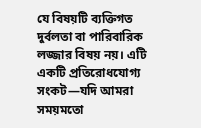যে বিষয়টি ব্যক্তিগত দুর্বলতা বা পারিবারিক লজ্জার বিষয় নয়। এটি একটি প্রতিরোধযোগ্য সংকট—যদি আমরা সময়মতো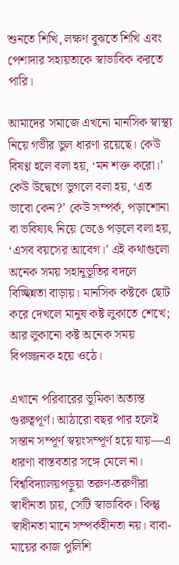শুনতে শিখি, লক্ষণ বুঝতে শিখি এবং পেশাদার সহায়তাকে স্বাভাবিক করতে পারি।

আমাদের সমাজে এখনো মানসিক স্বাস্থ্য নিয়ে গভীর ভুল ধারণা রয়েছে। কেউ বিষণ্ণ হলে বলা হয়, ‘মন শক্ত করো।’ কেউ উদ্বেগে ভুগলে বলা হয়, ‘এত ভাবো কেন?’ কেউ সম্পর্ক, পড়াশোনা বা ভবিষ্যৎ নিয়ে ভেঙে পড়লে বলা হয়, ‘এসব বয়সের আবেগ।’ এই কথাগুলো অনেক সময় সহানুভূতির বদলে বিচ্ছিন্নতা বাড়ায়। মানসিক কষ্টকে ছোট করে দেখলে মানুষ কষ্ট লুকাতে শেখে; আর লুকানো কষ্ট অনেক সময় বিপজ্জনক হয়ে ওঠে।

এখানে পরিবারের ভূমিকা অত্যন্ত গুরুত্বপূর্ণ। আঠারো বছর পার হলেই সন্তান সম্পূর্ণ স্বয়ংসম্পূর্ণ হয়ে যায়—এ ধারণা বাস্তবতার সঙ্গে মেলে না। বিশ্ববিদ্যালয়পড়ুয়া তরুণ-তরুণীরা স্বাধীনতা চায়, সেটি স্বাভাবিক। কিন্তু স্বাধীনতা মানে সম্পর্কহীনতা নয়। বাবা-মায়ের কাজ পুলিশি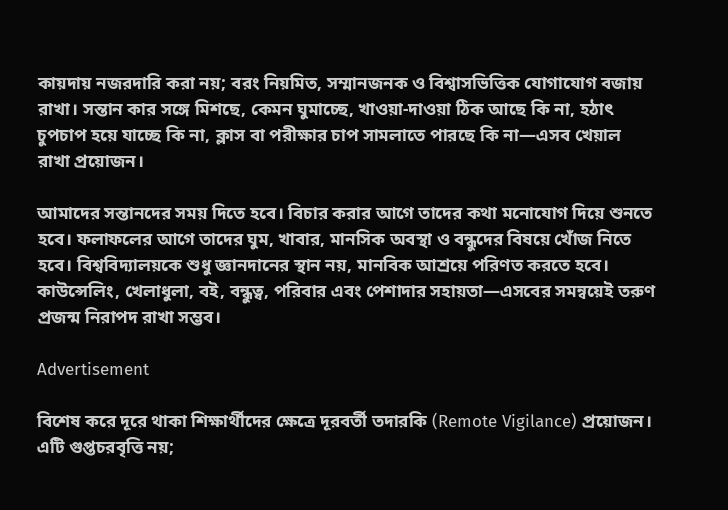কায়দায় নজরদারি করা নয়; বরং নিয়মিত, সম্মানজনক ও বিশ্বাসভিত্তিক যোগাযোগ বজায় রাখা। সন্তান কার সঙ্গে মিশছে, কেমন ঘুমাচ্ছে, খাওয়া-দাওয়া ঠিক আছে কি না, হঠাৎ চুপচাপ হয়ে যাচ্ছে কি না, ক্লাস বা পরীক্ষার চাপ সামলাতে পারছে কি না—এসব খেয়াল রাখা প্রয়োজন।

আমাদের সন্তানদের সময় দিতে হবে। বিচার করার আগে তাদের কথা মনোযোগ দিয়ে শুনতে হবে। ফলাফলের আগে তাদের ঘুম, খাবার, মানসিক অবস্থা ও বন্ধুদের বিষয়ে খোঁজ নিতে হবে। বিশ্ববিদ্যালয়কে শুধু জ্ঞানদানের স্থান নয়, মানবিক আশ্রয়ে পরিণত করতে হবে। কাউন্সেলিং, খেলাধুলা, বই, বন্ধুত্ব, পরিবার এবং পেশাদার সহায়তা—এসবের সমন্বয়েই তরুণ প্রজন্ম নিরাপদ রাখা সম্ভব।

Advertisement

বিশেষ করে দূরে থাকা শিক্ষার্থীদের ক্ষেত্রে দূরবর্তী তদারকি (Remote Vigilance) প্রয়োজন। এটি গুপ্তচরবৃত্তি নয়;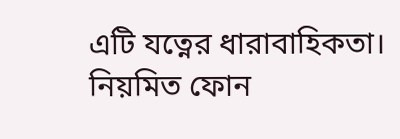এটি যত্নের ধারাবাহিকতা। নিয়মিত ফোন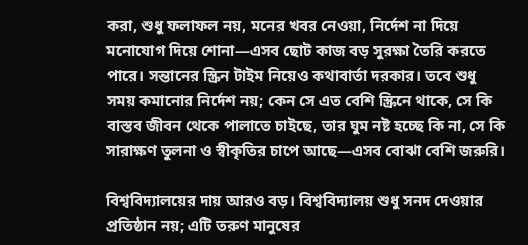করা, শুধু ফলাফল নয়, মনের খবর নেওয়া, নির্দেশ না দিয়ে মনোযোগ দিয়ে শোনা—এসব ছোট কাজ বড় সুরক্ষা তৈরি করতে পারে। সন্তানের স্ক্রিন টাইম নিয়েও কথাবার্তা দরকার। তবে শুধু সময় কমানোর নির্দেশ নয়; কেন সে এত বেশি স্ক্রিনে থাকে, সে কি বাস্তব জীবন থেকে পালাতে চাইছে, তার ঘুম নষ্ট হচ্ছে কি না, সে কি সারাক্ষণ তুলনা ও স্বীকৃতির চাপে আছে—এসব বোঝা বেশি জরুরি।

বিশ্ববিদ্যালয়ের দায় আরও বড়। বিশ্ববিদ্যালয় শুধু সনদ দেওয়ার প্রতিষ্ঠান নয়; এটি তরুণ মানুষের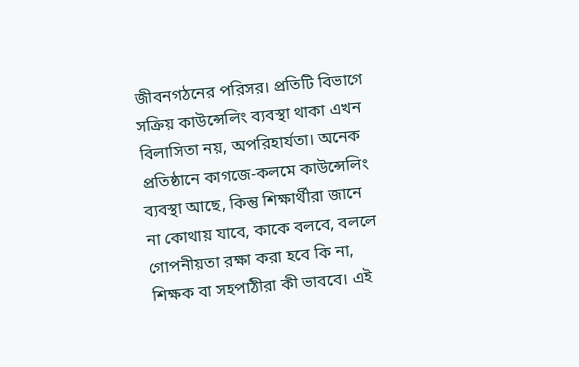জীবনগঠনের পরিসর। প্রতিটি বিভাগে সক্রিয় কাউন্সেলিং ব্যবস্থা থাকা এখন বিলাসিতা নয়, অপরিহার্যতা। অনেক প্রতিষ্ঠানে কাগজে-কলমে কাউন্সেলিং ব্যবস্থা আছে, কিন্তু শিক্ষার্থীরা জানে না কোথায় যাবে, কাকে বলবে, বললে গোপনীয়তা রক্ষা করা হবে কি না, শিক্ষক বা সহপাঠীরা কী ভাববে। এই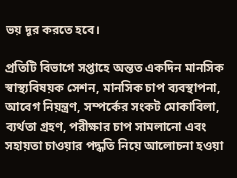ভয় দূর করতে হবে।

প্রতিটি বিভাগে সপ্তাহে অন্তত একদিন মানসিক স্বাস্থ্যবিষয়ক সেশন, মানসিক চাপ ব্যবস্থাপনা, আবেগ নিয়ন্ত্রণ, সম্পর্কের সংকট মোকাবিলা, ব্যর্থতা গ্রহণ, পরীক্ষার চাপ সামলানো এবং সহায়তা চাওয়ার পদ্ধতি নিয়ে আলোচনা হওয়া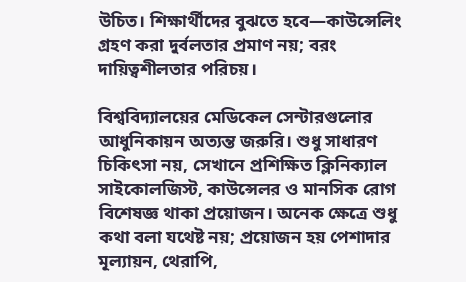উচিত। শিক্ষার্থীদের বুঝতে হবে—কাউন্সেলিং গ্রহণ করা দুর্বলতার প্রমাণ নয়; বরং দায়িত্বশীলতার পরিচয়।

বিশ্ববিদ্যালয়ের মেডিকেল সেন্টারগুলোর আধুনিকায়ন অত্যন্ত জরুরি। শুধু সাধারণ চিকিৎসা নয়, সেখানে প্রশিক্ষিত ক্লিনিক্যাল সাইকোলজিস্ট, কাউন্সেলর ও মানসিক রোগ বিশেষজ্ঞ থাকা প্রয়োজন। অনেক ক্ষেত্রে শুধু কথা বলা যথেষ্ট নয়; প্রয়োজন হয় পেশাদার মূল্যায়ন, থেরাপি,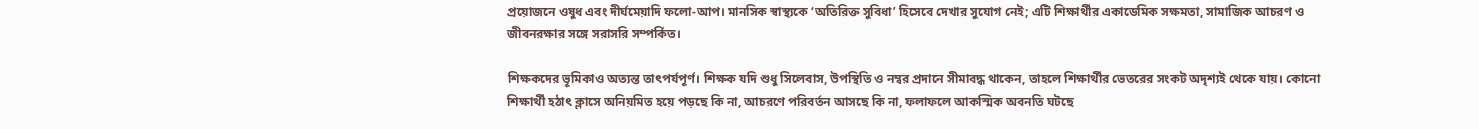প্রয়োজনে ওষুধ এবং দীর্ঘমেয়াদি ফলো-আপ। মানসিক স্বাস্থ্যকে ‘অতিরিক্ত সুবিধা’ হিসেবে দেখার সুযোগ নেই; এটি শিক্ষার্থীর একাডেমিক সক্ষমতা, সামাজিক আচরণ ও জীবনরক্ষার সঙ্গে সরাসরি সম্পর্কিত।

শিক্ষকদের ভূমিকাও অত্যন্ত তাৎপর্যপূর্ণ। শিক্ষক যদি শুধু সিলেবাস, উপস্থিতি ও নম্বর প্রদানে সীমাবদ্ধ থাকেন, তাহলে শিক্ষার্থীর ভেতরের সংকট অদৃশ্যই থেকে যায়। কোনো শিক্ষার্থী হঠাৎ ক্লাসে অনিয়মিত হয়ে পড়ছে কি না, আচরণে পরিবর্তন আসছে কি না, ফলাফলে আকস্মিক অবনতি ঘটছে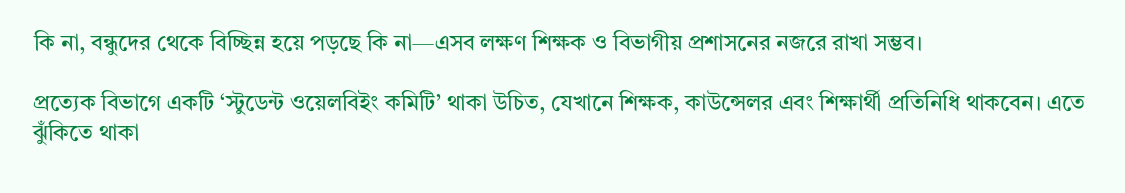কি না, বন্ধুদের থেকে বিচ্ছিন্ন হয়ে পড়ছে কি না—এসব লক্ষণ শিক্ষক ও বিভাগীয় প্রশাসনের নজরে রাখা সম্ভব।

প্রত্যেক বিভাগে একটি ‘স্টুডেন্ট ওয়েলবিইং কমিটি’ থাকা উচিত, যেখানে শিক্ষক, কাউন্সেলর এবং শিক্ষার্থী প্রতিনিধি থাকবেন। এতে ঝুঁকিতে থাকা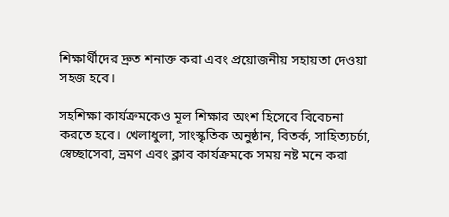শিক্ষার্থীদের দ্রুত শনাক্ত করা এবং প্রয়োজনীয় সহায়তা দেওয়া সহজ হবে।

সহশিক্ষা কার্যক্রমকেও মূল শিক্ষার অংশ হিসেবে বিবেচনা করতে হবে। খেলাধুলা, সাংস্কৃতিক অনুষ্ঠান, বিতর্ক, সাহিত্যচর্চা, স্বেচ্ছাসেবা, ভ্রমণ এবং ক্লাব কার্যক্রমকে সময় নষ্ট মনে করা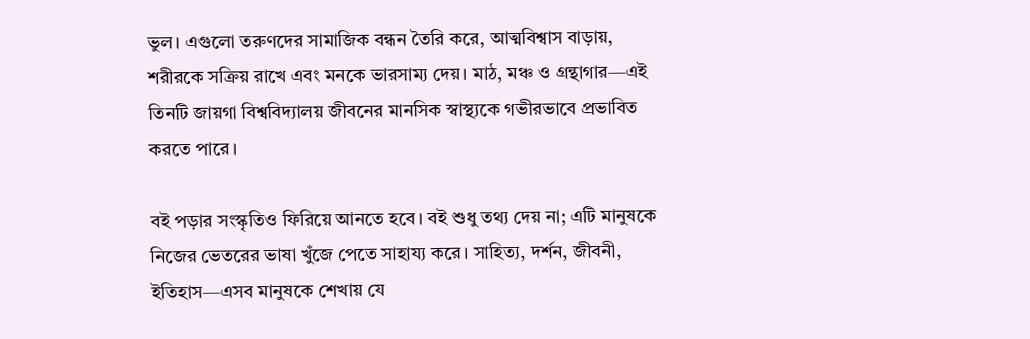ভুল। এগুলো তরুণদের সামাজিক বন্ধন তৈরি করে, আত্মবিশ্বাস বাড়ায়, শরীরকে সক্রিয় রাখে এবং মনকে ভারসাম্য দেয়। মাঠ, মঞ্চ ও গ্রন্থাগার—এই তিনটি জায়গা বিশ্ববিদ্যালয় জীবনের মানসিক স্বাস্থ্যকে গভীরভাবে প্রভাবিত করতে পারে।

বই পড়ার সংস্কৃতিও ফিরিয়ে আনতে হবে। বই শুধু তথ্য দেয় না; এটি মানুষকে নিজের ভেতরের ভাষা খুঁজে পেতে সাহায্য করে। সাহিত্য, দর্শন, জীবনী, ইতিহাস—এসব মানুষকে শেখায় যে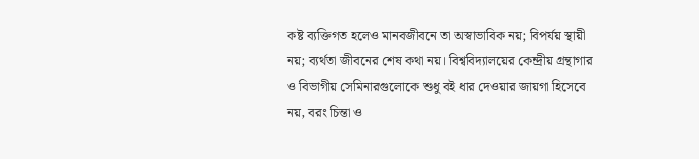কষ্ট ব্যক্তিগত হলেও মানবজীবনে তা অস্বাভাবিক নয়; বিপর্যয় স্থায়ী নয়; ব্যর্থতা জীবনের শেষ কথা নয়। বিশ্ববিদ্যালয়ের কেন্দ্রীয় গ্রন্থাগার ও বিভাগীয় সেমিনারগুলোকে শুধু বই ধার দেওয়ার জায়গা হিসেবে নয়, বরং চিন্তা ও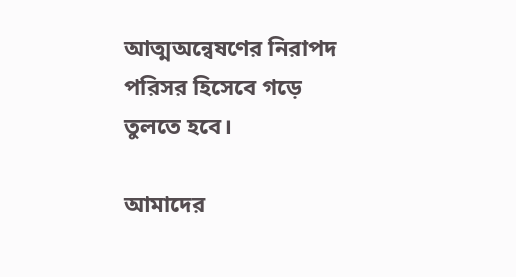আত্মঅন্বেষণের নিরাপদ পরিসর হিসেবে গড়ে তুলতে হবে।

আমাদের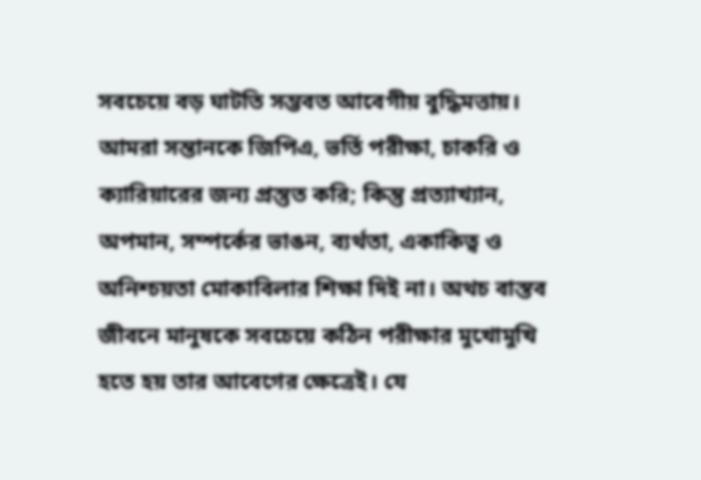সবচেয়ে বড় ঘাটতি সম্ভবত আবেগীয় বুদ্ধিমত্তায়। আমরা সন্তানকে জিপিএ, ভর্তি পরীক্ষা, চাকরি ও ক্যারিয়ারের জন্য প্রস্তুত করি; কিন্তু প্রত্যাখ্যান, অপমান, সম্পর্কের ভাঙন, ব্যর্থতা, একাকিত্ব ও অনিশ্চয়তা মোকাবিলার শিক্ষা দিই না। অথচ বাস্তব জীবনে মানুষকে সবচেয়ে কঠিন পরীক্ষার মুখোমুখি হতে হয় তার আবেগের ক্ষেত্রেই। যে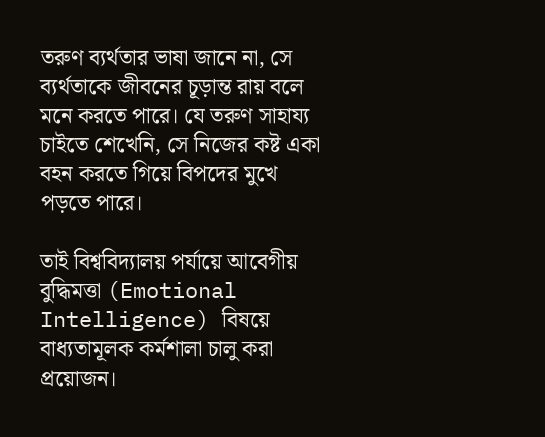তরুণ ব্যর্থতার ভাষা জানে না, সে ব্যর্থতাকে জীবনের চূড়ান্ত রায় বলে মনে করতে পারে। যে তরুণ সাহায্য চাইতে শেখেনি, সে নিজের কষ্ট একা বহন করতে গিয়ে বিপদের মুখে পড়তে পারে।

তাই বিশ্ববিদ্যালয় পর্যায়ে আবেগীয় বুদ্ধিমত্তা (Emotional Intelligence) বিষয়ে বাধ্যতামূলক কর্মশালা চালু করা প্রয়োজন।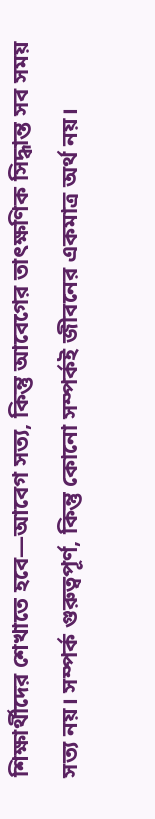শিক্ষার্থীদের শেখাতে হবে—আবেগ সত্য, কিন্তু আবেগের তাৎক্ষণিক সিদ্ধান্ত সব সময় সত্য নয়। সম্পর্ক গুরুত্বপূর্ণ, কিন্তু কোনো সম্পর্কই জীবনের একমাত্র অর্থ নয়।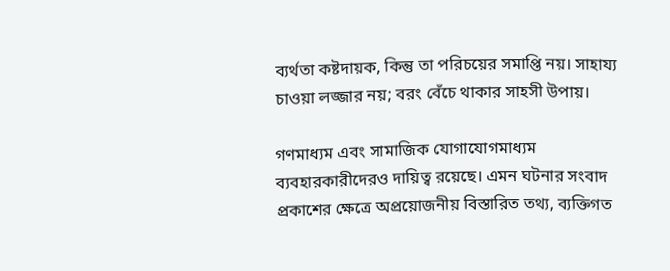ব্যর্থতা কষ্টদায়ক, কিন্তু তা পরিচয়ের সমাপ্তি নয়। সাহায্য চাওয়া লজ্জার নয়; বরং বেঁচে থাকার সাহসী উপায়।

গণমাধ্যম এবং সামাজিক যোগাযোগমাধ্যম ব্যবহারকারীদেরও দায়িত্ব রয়েছে। এমন ঘটনার সংবাদ প্রকাশের ক্ষেত্রে অপ্রয়োজনীয় বিস্তারিত তথ্য, ব্যক্তিগত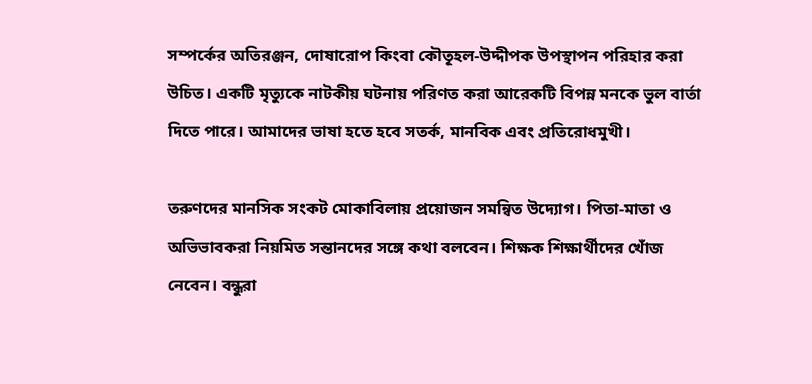সম্পর্কের অতিরঞ্জন, দোষারোপ কিংবা কৌতূহল-উদ্দীপক উপস্থাপন পরিহার করা উচিত। একটি মৃত্যুকে নাটকীয় ঘটনায় পরিণত করা আরেকটি বিপন্ন মনকে ভুল বার্তা দিতে পারে। আমাদের ভাষা হতে হবে সতর্ক, মানবিক এবং প্রতিরোধমুখী।

তরুণদের মানসিক সংকট মোকাবিলায় প্রয়োজন সমন্বিত উদ্যোগ। পিতা-মাতা ও অভিভাবকরা নিয়মিত সন্তানদের সঙ্গে কথা বলবেন। শিক্ষক শিক্ষার্থীদের খোঁজ নেবেন। বন্ধুরা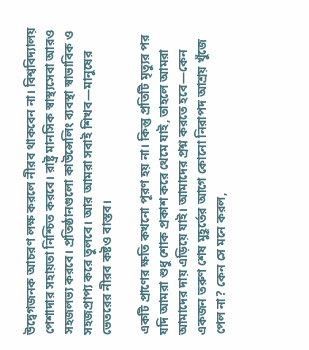উদ্বেগজনক আচরণ লক্ষ করলে নীরব থাকবেন না। বিশ্ববিদ্যালয় পেশাদার সহায়তা নিশ্চিত করবে। রাষ্ট্র মানসিক স্বাস্থ্যসেবা আরও সহজলভ্য করবে। প্রতিষ্ঠানগুলো কাউন্সেলিং ব্যবস্থা স্বাভাবিক ও সহজপ্রাপ্য করে তুলবে। আর আমরা সবাই শিখব—মানুষের ভেতরের নীরব কষ্টও বাস্তব।

একটি প্রাণের ক্ষতি কখনো পূরণ হয় না। কিন্তু প্রতিটি মৃত্যুর পর যদি আমরা শুধু শোক প্রকাশ করে থেমে যাই, তাহলে আমরা আমাদের দায় এড়িয়ে যাই। আমাদের প্রশ্ন করতে হবে—কেন একজন তরুণ শেষ মুহূর্তের আগে কোনো নিরাপদ আশ্রয় খুঁজে পেল না? কেন সে মনে করল,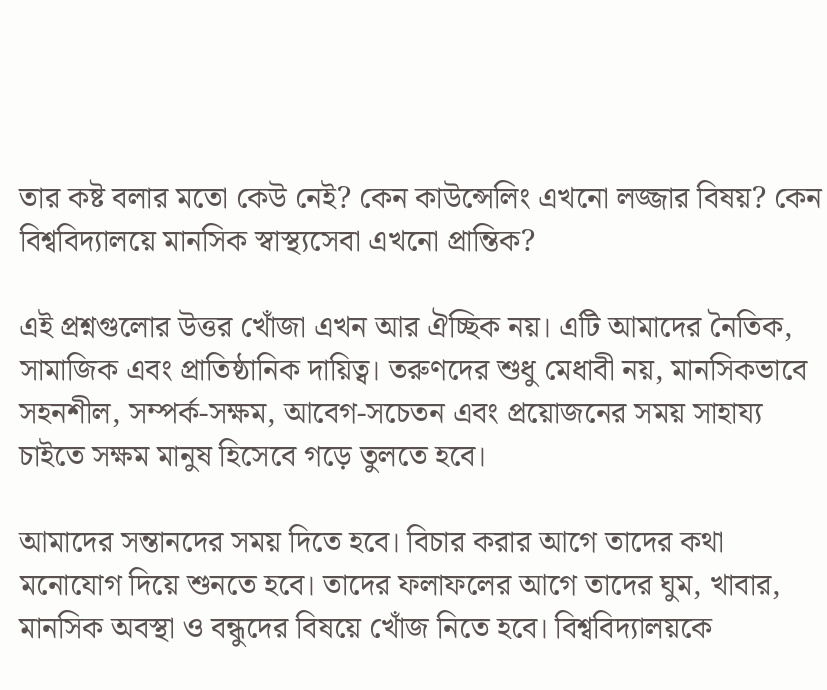তার কষ্ট বলার মতো কেউ নেই? কেন কাউন্সেলিং এখনো লজ্জার বিষয়? কেন বিশ্ববিদ্যালয়ে মানসিক স্বাস্থ্যসেবা এখনো প্রান্তিক?

এই প্রশ্নগুলোর উত্তর খোঁজা এখন আর ঐচ্ছিক নয়। এটি আমাদের নৈতিক, সামাজিক এবং প্রাতিষ্ঠানিক দায়িত্ব। তরুণদের শুধু মেধাবী নয়, মানসিকভাবে সহনশীল, সম্পর্ক-সক্ষম, আবেগ-সচেতন এবং প্রয়োজনের সময় সাহায্য চাইতে সক্ষম মানুষ হিসেবে গড়ে তুলতে হবে।

আমাদের সন্তানদের সময় দিতে হবে। বিচার করার আগে তাদের কথা মনোযোগ দিয়ে শুনতে হবে। তাদের ফলাফলের আগে তাদের ঘুম, খাবার, মানসিক অবস্থা ও বন্ধুদের বিষয়ে খোঁজ নিতে হবে। বিশ্ববিদ্যালয়কে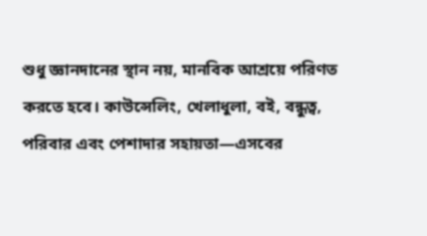শুধু জ্ঞানদানের স্থান নয়, মানবিক আশ্রয়ে পরিণত করতে হবে। কাউন্সেলিং, খেলাধুলা, বই, বন্ধুত্ব, পরিবার এবং পেশাদার সহায়তা—এসবের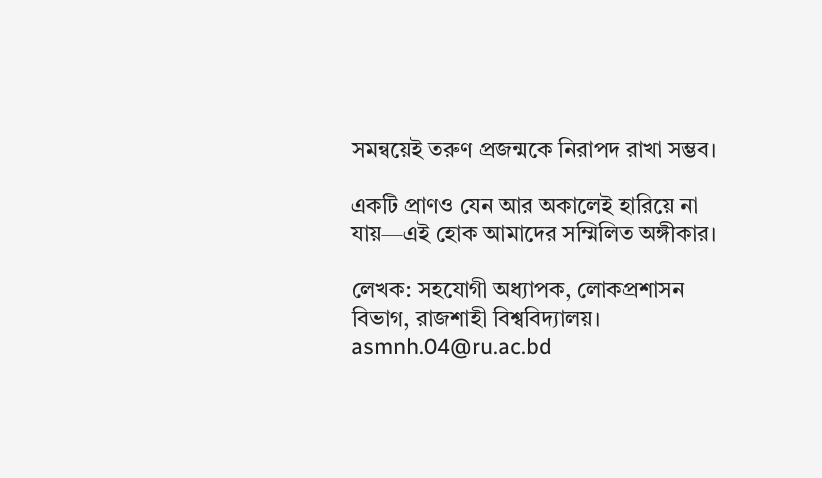সমন্বয়েই তরুণ প্রজন্মকে নিরাপদ রাখা সম্ভব।

একটি প্রাণও যেন আর অকালেই হারিয়ে না যায়—এই হোক আমাদের সম্মিলিত অঙ্গীকার।

লেখক: সহযোগী অধ্যাপক, লোকপ্রশাসন বিভাগ, রাজশাহী বিশ্ববিদ্যালয়। asmnh.04@ru.ac.bd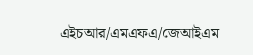এইচআর/এমএফএ/জেআইএম